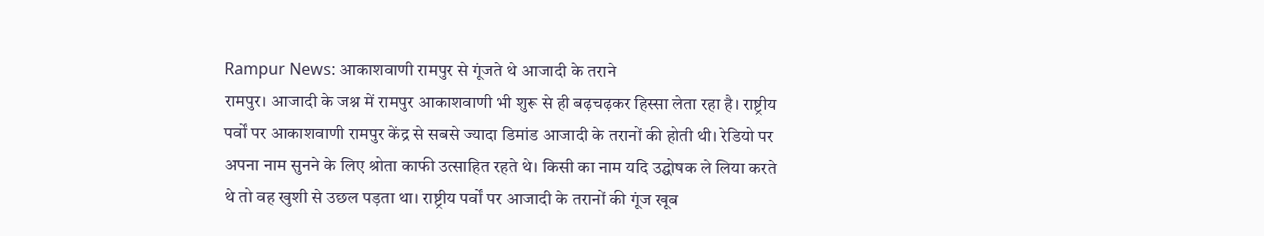Rampur News: आकाशवाणी रामपुर से गूंजते थे आजादी के तराने
रामपुर। आजादी के जश्न में रामपुर आकाशवाणी भी शुरू से ही बढ़चढ़कर हिस्सा लेता रहा है। राष्ट्रीय पर्वों पर आकाशवाणी रामपुर केंद्र से सबसे ज्यादा डिमांड आजादी के तरानों की होती थी। रेडियो पर अपना नाम सुनने के लिए श्रोता काफी उत्साहित रहते थे। किसी का नाम यदि उद्घोषक ले लिया करते थे तो वह खुशी से उछल पड़ता था। राष्ट्रीय पर्वों पर आजादी के तरानों की गूंज खूब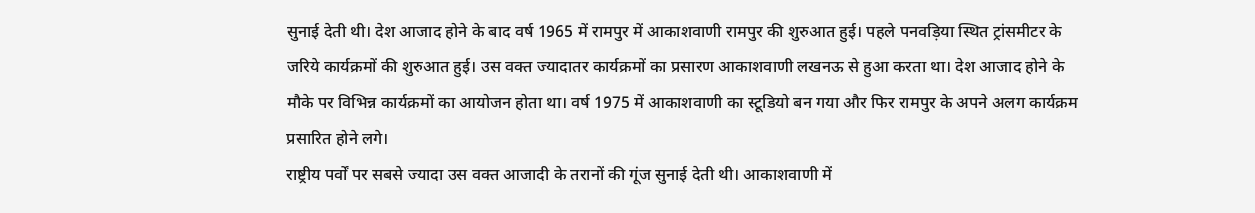सुनाई देती थी। देश आजाद होने के बाद वर्ष 1965 में रामपुर में आकाशवाणी रामपुर की शुरुआत हुई। पहले पनवड़िया स्थित ट्रांसमीटर के जरिये कार्यक्रमों की शुरुआत हुई। उस वक्त ज्यादातर कार्यक्रमों का प्रसारण आकाशवाणी लखनऊ से हुआ करता था। देश आजाद होने के मौके पर विभिन्न कार्यक्रमों का आयोजन होता था। वर्ष 1975 में आकाशवाणी का स्टूडियो बन गया और फिर रामपुर के अपने अलग कार्यक्रम प्रसारित होने लगे।
राष्ट्रीय पर्वों पर सबसे ज्यादा उस वक्त आजादी के तरानों की गूंज सुनाई देती थी। आकाशवाणी में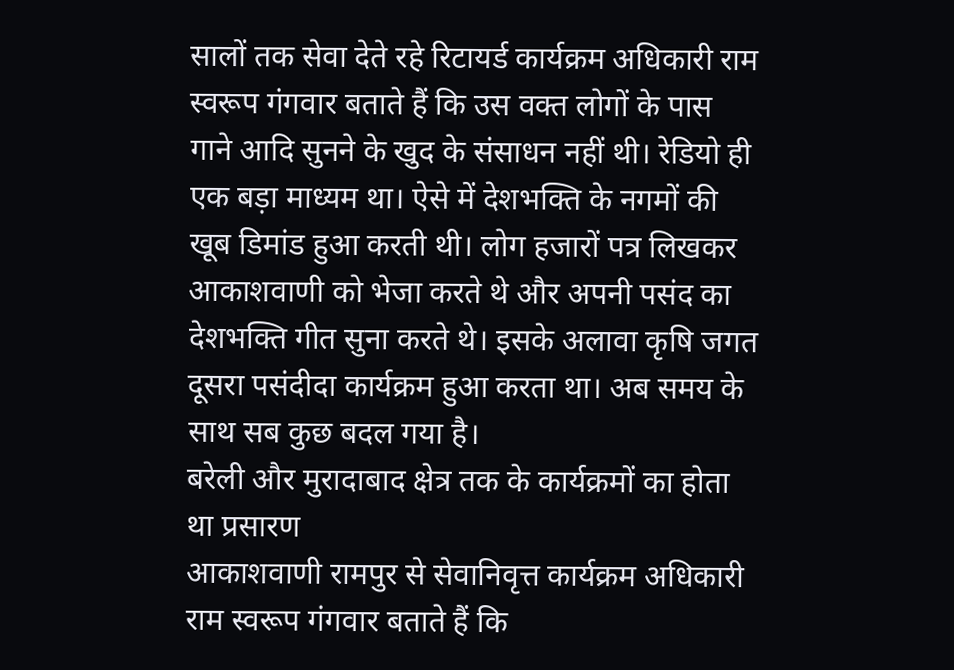सालों तक सेवा देते रहे रिटायर्ड कार्यक्रम अधिकारी राम स्वरूप गंगवार बताते हैं कि उस वक्त लोगों के पास गाने आदि सुनने के खुद के संसाधन नहीं थी। रेडियो ही एक बड़ा माध्यम था। ऐसे में देशभक्ति के नगमों की खूब डिमांड हुआ करती थी। लोग हजारों पत्र लिखकर आकाशवाणी को भेजा करते थे और अपनी पसंद का देशभक्ति गीत सुना करते थे। इसके अलावा कृषि जगत दूसरा पसंदीदा कार्यक्रम हुआ करता था। अब समय के साथ सब कुछ बदल गया है।
बरेली और मुरादाबाद क्षेत्र तक के कार्यक्रमों का होता था प्रसारण
आकाशवाणी रामपुर से सेवानिवृत्त कार्यक्रम अधिकारी राम स्वरूप गंगवार बताते हैं कि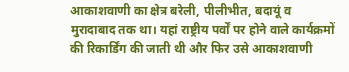आकाशवाणी का क्षेत्र बरेली, पीलीभीत, बदायूं व मुरादाबाद तक था। यहां राष्ट्रीय पर्वों पर होने वाले कार्यक्रमों की रिकार्डिंग की जाती थी और फिर उसे आकाशवाणी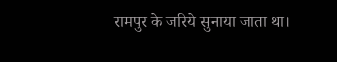रामपुर के जरिये सुनाया जाता था।